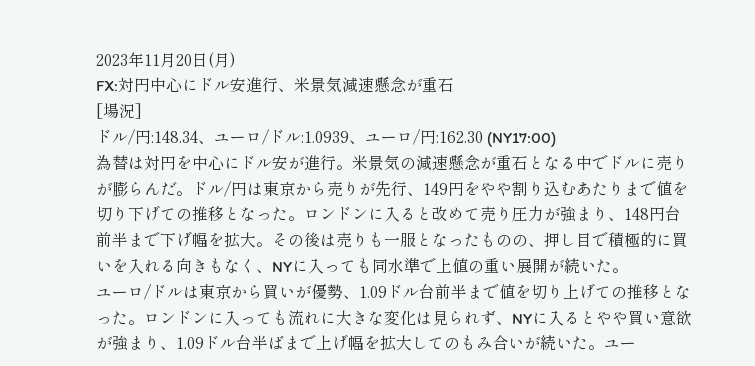2023年11月20日(月)
FX:対円中心にドル安進行、米景気減速懸念が重石
[場況]
ドル/円:148.34、ユーロ/ドル:1.0939、ユーロ/円:162.30 (NY17:00)
為替は対円を中心にドル安が進行。米景気の減速懸念が重石となる中でドルに売りが膨らんだ。ドル/円は東京から売りが先行、149円をやや割り込むあたりまで値を切り下げての推移となった。ロンドンに入ると改めて売り圧力が強まり、148円台前半まで下げ幅を拡大。その後は売りも一服となったものの、押し目で積極的に買いを入れる向きもなく、NYに入っても同水準で上値の重い展開が続いた。
ユーロ/ドルは東京から買いが優勢、1.09ドル台前半まで値を切り上げての推移となった。ロンドンに入っても流れに大きな変化は見られず、NYに入るとやや買い意欲が強まり、1.09ドル台半ばまで上げ幅を拡大してのもみ合いが続いた。ユー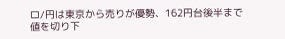ロ/円は東京から売りが優勢、162円台後半まで値を切り下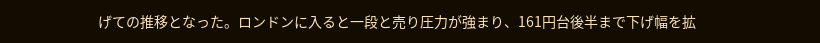げての推移となった。ロンドンに入ると一段と売り圧力が強まり、161円台後半まで下げ幅を拡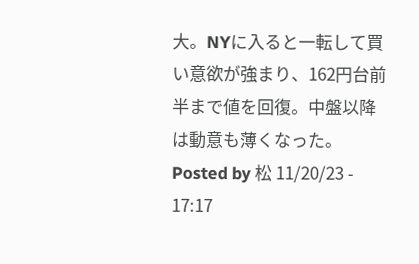大。NYに入ると一転して買い意欲が強まり、162円台前半まで値を回復。中盤以降は動意も薄くなった。
Posted by 松 11/20/23 - 17:17